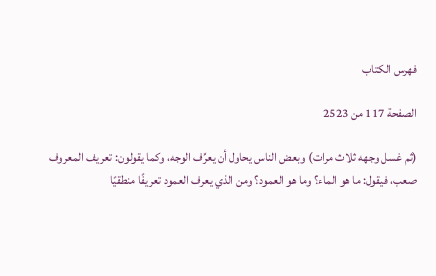فهرس الكتاب

الصفحة 117 من 2523

(ثم غسل وجهه ثلاث مرات) وبعض الناس يحاول أن يعرِّف الوجه، وكما يقولون: تعريف المعروف صعب، فيقول: ما هو الماء؟ وما هو العمود؟ ومن الذي يعرف العمود تعريفًا منطقيًا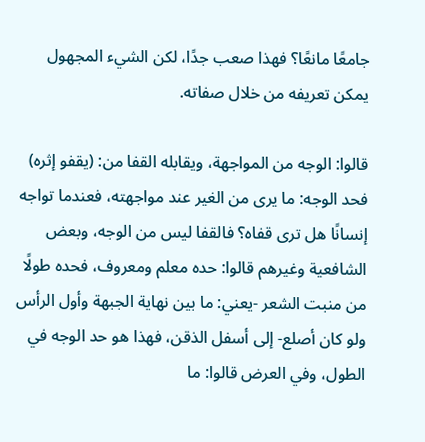جامعًا مانعًا؟ فهذا صعب جدًا، لكن الشيء المجهول يمكن تعريفه من خلال صفاته.

قالوا: الوجه من المواجهة، ويقابله القفا من: (يقفو إثره) فحد الوجه: ما يرى من الغير عند مواجهته، فعندما تواجه إنسانًا هل ترى قفاه؟ فالقفا ليس من الوجه، وبعض الشافعية وغيرهم قالوا: حده معلم ومعروف، فحده طولًا من منبت الشعر -يعني: ما بين نهاية الجبهة وأول الرأس ولو كان أصلع- إلى أسفل الذقن، فهذا هو حد الوجه في الطول، وفي العرض قالوا: ما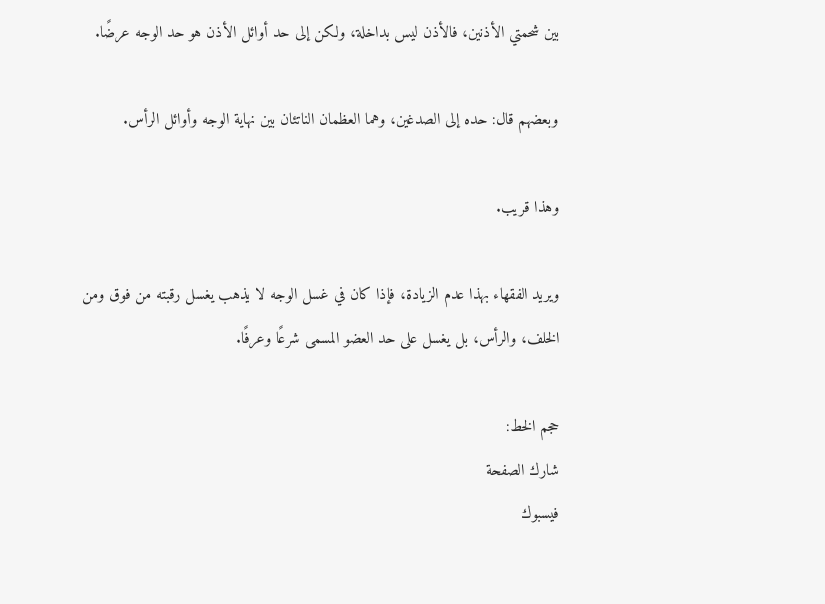بين شحمتي الأذنين، فالأذن ليس بداخلة، ولكن إلى حد أوائل الأذن هو حد الوجه عرضًا.

وبعضهم قال: حده إلى الصدغين، وهما العظمان الناتئان بين نهاية الوجه وأوائل الرأس.

وهذا قريب.

ويريد الفقهاء بهذا عدم الزيادة، فإذا كان في غسل الوجه لا يذهب يغسل رقبته من فوق ومن الخلف، والرأس، بل يغسل على حد العضو المسمى شرعًا وعرفًا.

حجم الخط:
شارك الصفحة
فيسبوك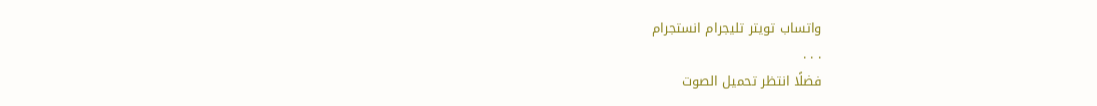واتساب تويتر تليجرام انستجرام
. . .
فضلًا انتظر تحميل الصوت